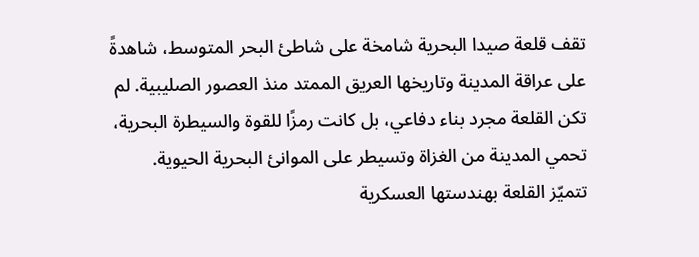تقف قلعة صيدا البحرية شامخة على شاطئ البحر المتوسط، شاهدةً على عراقة المدينة وتاريخها العريق الممتد منذ العصور الصليبية. لم تكن القلعة مجرد بناء دفاعي، بل كانت رمزًا للقوة والسيطرة البحرية، تحمي المدينة من الغزاة وتسيطر على الموانئ البحرية الحيوية.
تتميّز القلعة بهندستها العسكرية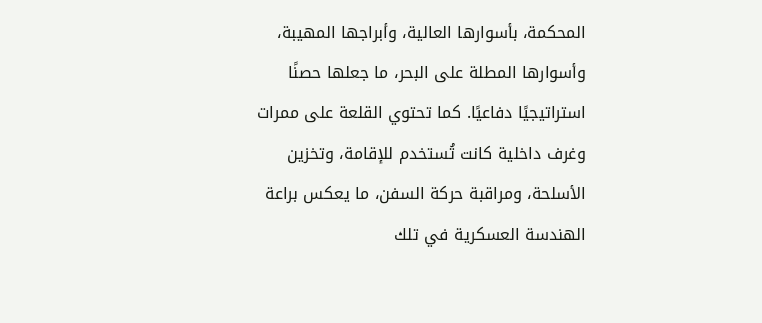المحكمة، بأسوارها العالية، وأبراجها المهيبة، وأسوارها المطلة على البحر، ما جعلها حصنًا استراتيجيًا دفاعيًا. كما تحتوي القلعة على ممرات وغرف داخلية كانت تُستخدم للإقامة، وتخزين الأسلحة، ومراقبة حركة السفن، ما يعكس براعة الهندسة العسكرية في تلك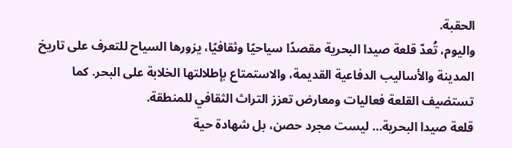الحقبة.
واليوم، تُعدّ قلعة صيدا البحرية مقصدًا سياحيًا وثقافيًا، يزورها السياح للتعرف على تاريخ المدينة والأساليب الدفاعية القديمة، والاستمتاع بإطلالتها الخلابة على البحر. كما تستضيف القلعة فعاليات ومعارض تعزز التراث الثقافي للمنطقة.
قلعة صيدا البحرية… ليست مجرد حصن، بل شهادة حية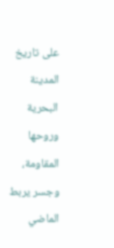على تاريخ المدينة البحرية وروحها المقاومة، وجسر يربط الماضي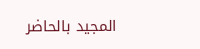المجيد بالحاضر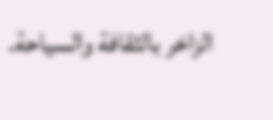الزاخر بالثقافة والسياحة.